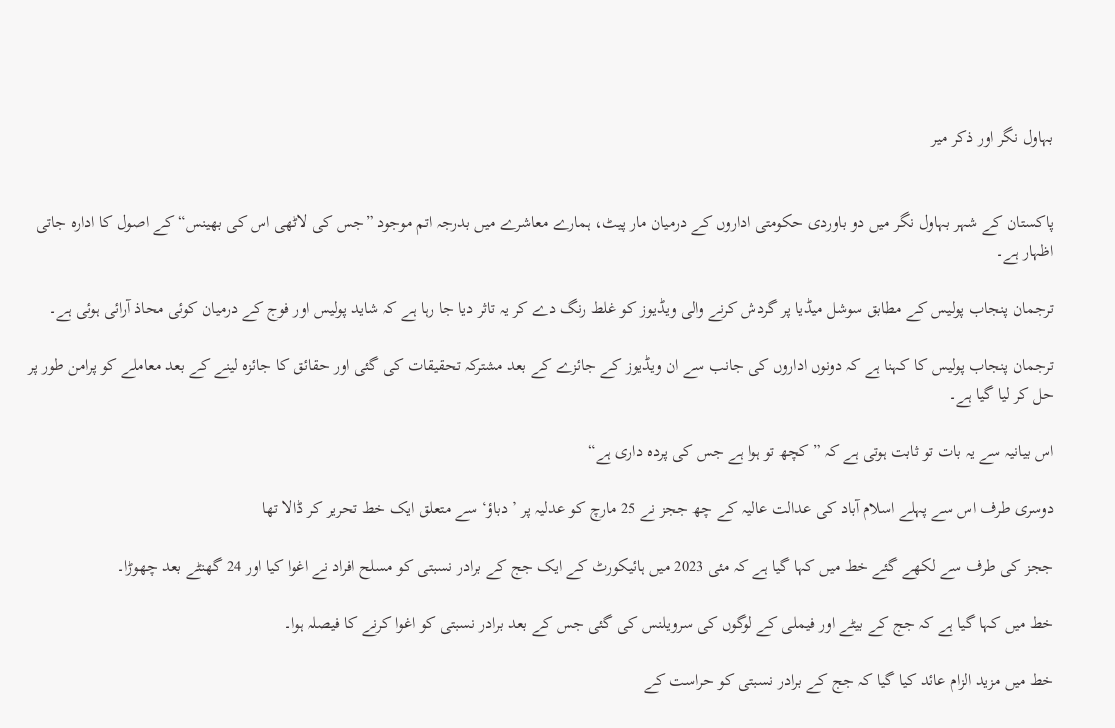بہاول نگر اور ذکر میر


پاکستان کے شہر بہاول نگر میں دو باوردی حکومتی اداروں کے درمیان مار پیٹ، ہمارے معاشرے میں بدرجہ اتم موجود ”جس کی لاٹھی اس کی بھینس“ کے اصول کا ادارہ جاتی اظہار ہے۔

ترجمان پنجاب پولیس کے مطابق سوشل میڈیا پر گردش کرنے والی ویڈیوز کو غلط رنگ دے کر یہ تاثر دیا جا رہا ہے کہ شاید پولیس اور فوج کے درمیان کوئی محاذ آرائی ہوئی ہے۔

ترجمان پنجاب پولیس کا کہنا ہے کہ دونوں اداروں کی جانب سے ان ویڈیوز کے جائزے کے بعد مشترکہ تحقیقات کی گئی اور حقائق کا جائزہ لینے کے بعد معاملے کو پرامن طور پر حل کر لیا گیا ہے۔

اس بیانیہ سے یہ بات تو ثابت ہوتی ہے کہ ”کچھ تو ہوا ہے جس کی پردہ داری ہے“

دوسری طرف اس سے پہلے اسلام آباد کی عدالت عالیہ کے چھ ججز نے 25 مارچ کو عدلیہ پر ’دباؤ‘ سے متعلق ایک خط تحریر کر ڈالا تھا

ججز کی طرف سے لکھے گئے خط میں کہا گیا ہے کہ مئی 2023 میں ہائیکورٹ کے ایک جج کے برادر نسبتی کو مسلح افراد نے اغوا کیا اور 24 گھنٹے بعد چھوڑا۔

خط میں کہا گیا ہے کہ جج کے بیٹے اور فیملی کے لوگوں کی سرویلنس کی گئی جس کے بعد برادر نسبتی کو اغوا کرنے کا فیصلہ ہوا۔

خط میں مزید الزام عائد کیا گیا کہ جج کے برادر نسبتی کو حراست کے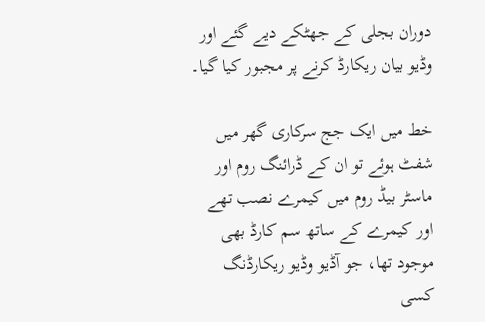دوران بجلی کے جھٹکے دیے گئے اور وڈیو بیان ریکارڈ کرنے پر مجبور کیا گیا۔

خط میں ایک جج سرکاری گھر میں شفٹ ہوئے تو ان کے ڈرائنگ روم اور ماسٹر بیڈ روم میں کیمرے نصب تھے اور کیمرے کے ساتھ سم کارڈ بھی موجود تھا، جو آڈیو وڈیو ریکارڈنگ کسی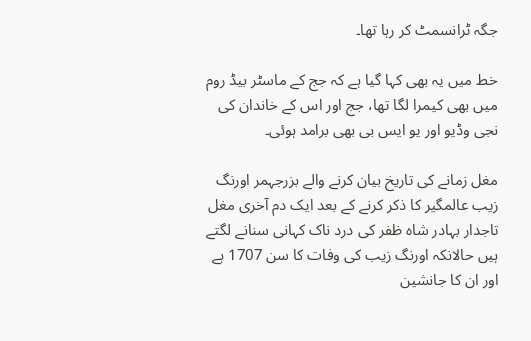جگہ ٹرانسمٹ کر رہا تھا۔

خط میں یہ بھی کہا گیا ہے کہ جج کے ماسٹر بیڈ روم میں بھی کیمرا لگا تھا، جج اور اس کے خاندان کی نجی وڈیو اور یو ایس بی بھی برامد ہوئی۔

مغل زمانے کی تاریخ بیان کرنے والے بزرجہمر اورنگ زیب عالمگیر کا ذکر کرنے کے بعد ایک دم آخری مغل تاجدار بہادر شاہ ظفر کی درد ناک کہانی سنانے لگتے ہیں حالانکہ اورنگ زیب کی وفات کا سن 1707 ہے اور ان کا جانشین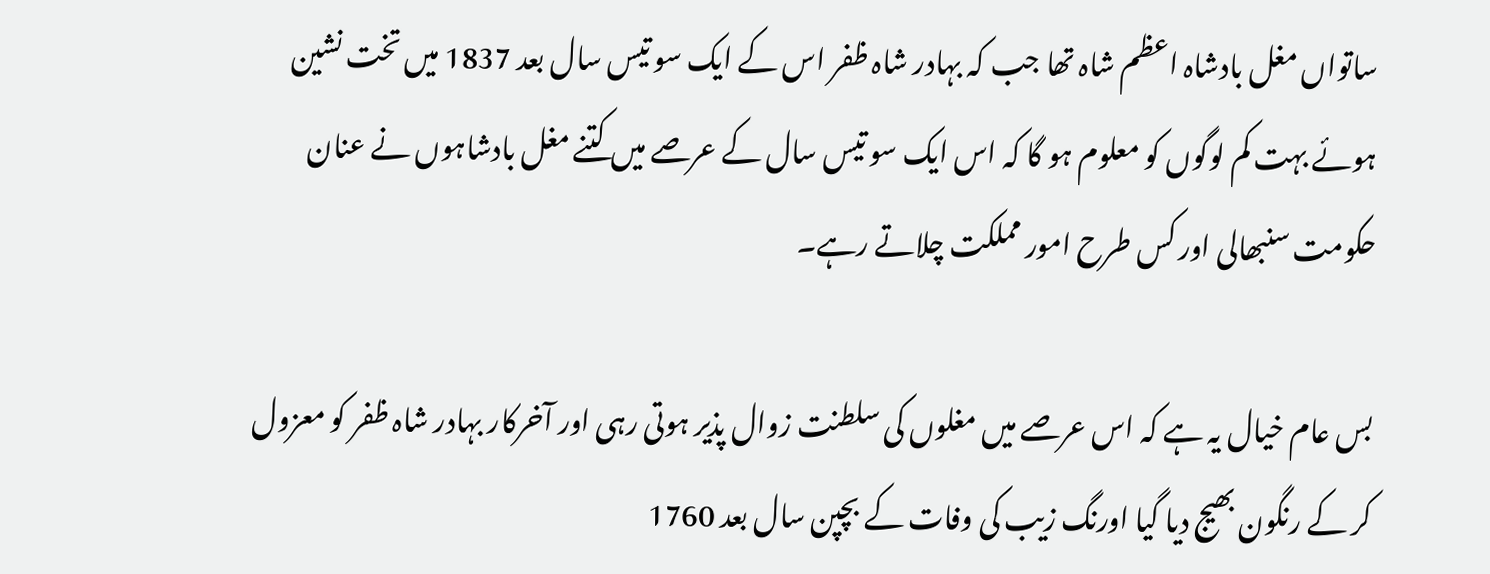ساتواں مغل بادشاہ اعظم شاہ تھا جب کہ بہادر شاہ ظفر اس کے ایک سو تیس سال بعد 1837 میں تخت نشین ہوئے بہت کم لوگوں کو معلوم ہو گا کہ اس ایک سو تیس سال کے عرصے میں کتنے مغل بادشاہوں نے عنان حکومت سنبھالی اور کس طرح امور مملکت چلاتے رہے۔

بس عام خیال یہ ہے کہ اس عرصے میں مغلوں کی سلطنت زوال پذیر ہوتی رہی اور آخرکار بہادر شاہ ظفر کو معزول کر کے رنگون بھیج دیا گیا اورنگ زیب کی وفات کے بچپن سال بعد 1760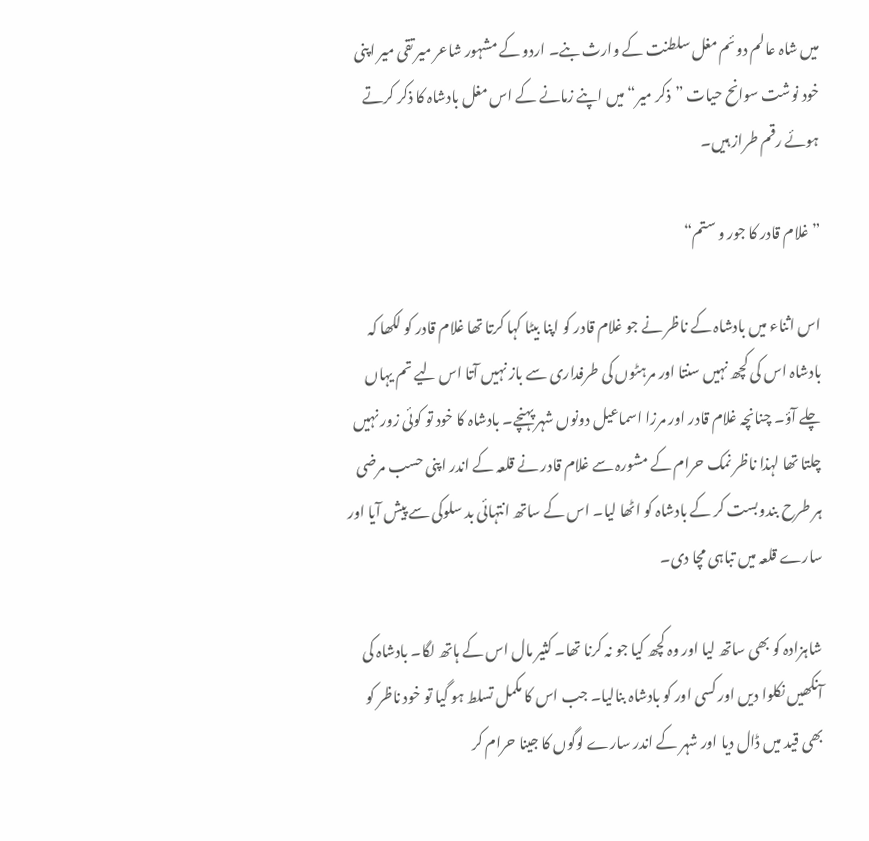میں شاہ عالم دوئم مغل سلطنت کے وارث بنے۔ اردو کے مشہور شاعر میر تقی میر اپنی خود نوشت سوانح حیات ”ذکر میر“ میں اپنے زمانے کے اس مغل بادشاہ کا ذکر کرتے ہوئے رقم طراز ہیں۔

”غلام قادر کا جور و ستم“

اس اثناء میں بادشاہ کے ناظر نے جو غلام قادر کو اپنا بیٹا کہا کرتا تھا غلام قادر کو لکھا کہ بادشاہ اس کی کچھ نہیں سنتا اور مرہٹوں کی طرفداری سے باز نہیں آتا اس لیے تم یہاں چلے آؤ۔ چنانچہ غلام قادر اور مرزا اسماعیل دونوں شہر پہنچے۔ بادشاہ کا خود تو کوئی زور نہیں چلتا تھا لہذا ناظر نمک حرام کے مشورہ سے غلام قادر نے قلعہ کے اندر اپنی حسب مرضی ہر طرح بندوبست کر کے بادشاہ کو اٹھا لیا۔ اس کے ساتھ انتہائی بد سلوکی سے پیش آیا اور سارے قلعہ میں تباہی مچا دی۔

شاہزادہ کو بھی ساتھ لیا اور وہ کچھ کیا جو نہ کرنا تھا۔ کثیر مال اس کے ہاتھ لگا۔ بادشاہ کی آنکھیں نکلوا دیں اور کسی اور کو بادشاہ بنالیا۔ جب اس کا مکمل تسلط ہو گیا تو خود ناظر کو بھی قید میں ڈال دیا اور شہر کے اندر سارے لوگوں کا جینا حرام کر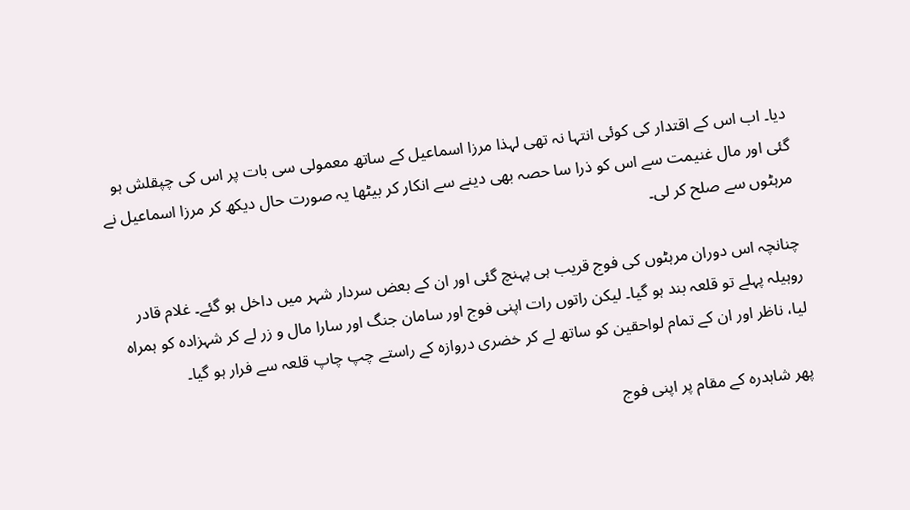دیا۔ اب اس کے اقتدار کی کوئی انتہا نہ تھی لہذا مرزا اسماعیل کے ساتھ معمولی سی بات پر اس کی چپقلش ہو گئی اور مال غنیمت سے اس کو ذرا سا حصہ بھی دینے سے انکار کر بیٹھا یہ صورت حال دیکھ کر مرزا اسماعیل نے مرہٹوں سے صلح کر لی۔

چنانچہ اس دوران مرہٹوں کی فوج قریب ہی پہنچ گئی اور ان کے بعض سردار شہر میں داخل ہو گئے۔ غلام قادر روہیلہ پہلے تو قلعہ بند ہو گیا۔ لیکن راتوں رات اپنی فوج اور سامان جنگ اور سارا مال و زر لے کر شہزادہ کو ہمراہ لیا، ناظر اور ان کے تمام لواحقین کو ساتھ لے کر خضری دروازہ کے راستے چپ چاپ قلعہ سے فرار ہو گیا۔

پھر شاہدرہ کے مقام پر اپنی فوج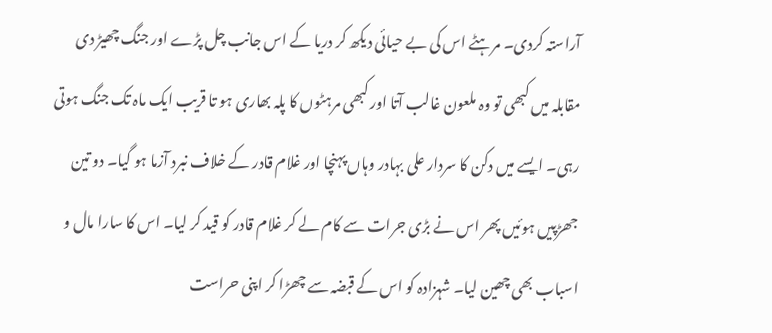آراستہ کردی۔ مرہٹے اس کی بے حیائی دیکھ کر دریا کے اس جانب چل پڑے اور جنگ چھیڑ دی مقابلہ میں کبھی تو وہ ملعون غالب آتا اور کبھی مرہٹوں کا پلہ بھاری ہو تا قریب ایک ماہ تک جنگ ہوتی رہی۔ ایسے میں دکن کا سردار علی بہادر وہاں پہنچا اور غلام قادر کے خلاف نبرد آزما ہو گیا۔ دو تین جھڑپیں ہوئیں پھر اس نے بڑی جرات سے کام لے کر غلام قادر کو قید کر لیا۔ اس کا سارا مال و اسباب بھی چھین لیا۔ شہزادہ کو اس کے قبضہ سے چھڑا کر اپنی حراست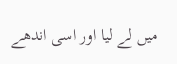میں لے لیا اور اسی اندھے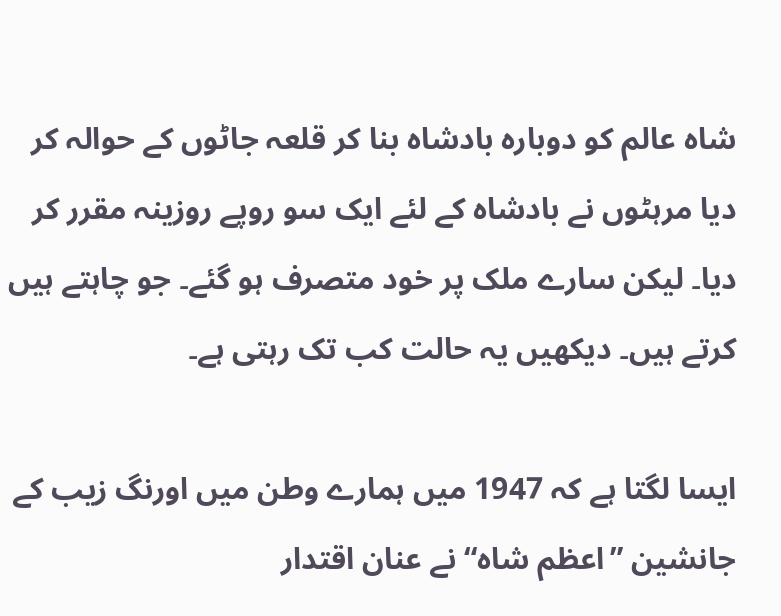شاہ عالم کو دوبارہ بادشاہ بنا کر قلعہ جاٹوں کے حوالہ کر دیا مرہٹوں نے بادشاہ کے لئے ایک سو روپے روزینہ مقرر کر دیا۔ لیکن سارے ملک پر خود متصرف ہو گئے۔ جو چاہتے ہیں کرتے ہیں۔ دیکھیں یہ حالت کب تک رہتی ہے۔

ایسا لگتا ہے کہ 1947 میں ہمارے وطن میں اورنگ زیب کے جانشین ”اعظم شاہ“ نے عنان اقتدار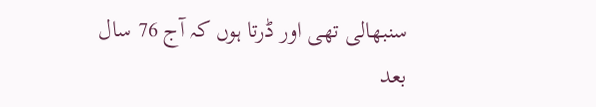سنبھالی تھی اور ڈرتا ہوں کہ آج 76 سال بعد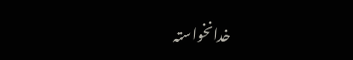خدانخواستہ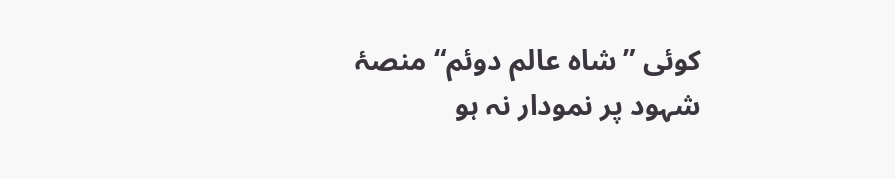کوئی ”شاہ عالم دوئم“ منصۂ شہود پر نمودار نہ ہو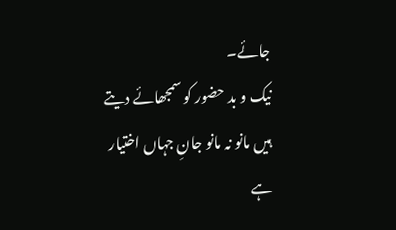جائے۔
نیک و بد حضور کو سمجھائے دیتے ہیں مانو نہ مانو جانِ جہاں اختیار ہے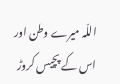اللّہ میرے وطن اور اس کے پچیس کروڑ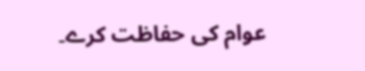عوام کی حفاظت کرے۔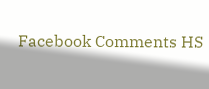Facebook Comments HS